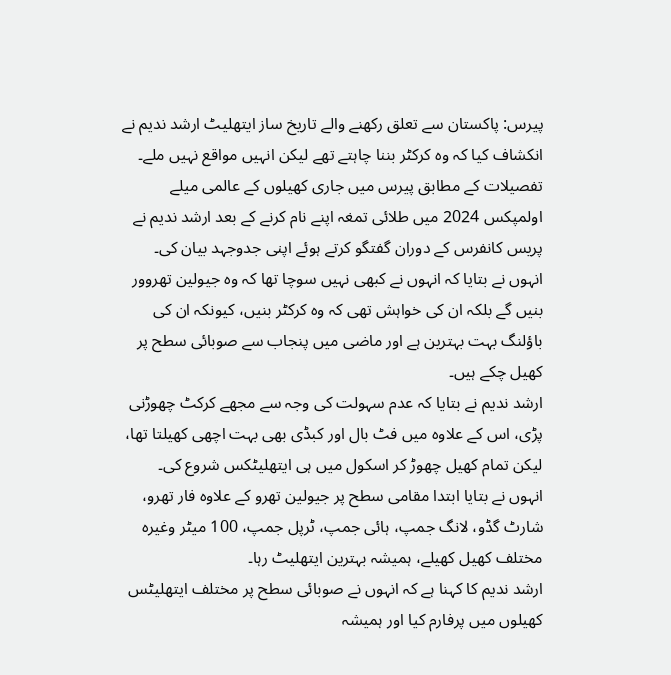پیرس: پاکستان سے تعلق رکھنے والے تاریخ ساز ایتھلیٹ ارشد ندیم نے انکشاف کیا کہ وہ کرکٹر بننا چاہتے تھے لیکن انہیں مواقع نہیں ملے۔
تفصیلات کے مطابق پیرس میں جاری کھیلوں کے عالمی میلے اولمپکس 2024 میں طلائی تمغہ اپنے نام کرنے کے بعد ارشد ندیم نے پریس کانفرس کے دوران گفتگو کرتے ہوئے اپنی جدوجہد بیان کی۔
انہوں نے بتایا کہ انہوں نے کبھی نہیں سوچا تھا کہ وہ جیولین تھروور بنیں گے بلکہ ان کی خواہش تھی کہ وہ کرکٹر بنیں، کیونکہ ان کی باؤلنگ بہت بہترین ہے اور ماضی میں پنجاب سے صوبائی سطح پر کھیل چکے ہیں۔
ارشد ندیم نے بتایا کہ عدم سہولت کی وجہ سے مجھے کرکٹ چھوڑنی پڑی، اس کے علاوہ میں فٹ بال اور کبڈی بھی بہت اچھی کھیلتا تھا، لیکن تمام کھیل چھوڑ کر اسکول میں ہی ایتھلیٹکس شروع کی۔
انہوں نے بتایا ابتدا مقامی سطح پر جیولین تھرو کے علاوہ فار تھرو، شارٹ گڈو، لانگ جمپ، ہائی جمپ، ٹرپل جمپ، 100 میٹر وغیرہ مختلف کھیل کھیلے، ہمیشہ بہترین ایتھلیٹ رہا۔
ارشد ندیم کا کہنا ہے کہ انہوں نے صوبائی سطح پر مختلف ایتھلیٹس کھیلوں میں پرفارم کیا اور ہمیشہ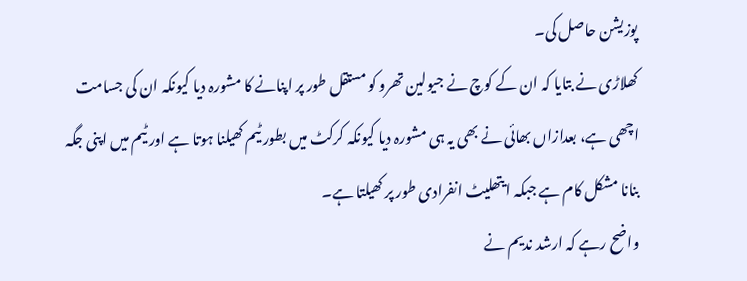پوزیشن حاصل کی۔
کھلاڑی نے بتایا کہ ان کے کوچ نے جیولین تھرو کو مستقل طور پر اپنانے کا مشورہ دیا کیونکہ ان کی جسامت اچھی ہے، بعدازاں بھائی نے بھی یہ ہی مشورہ دیا کیونکہ کرکٹ میں بطور ٹیم کھیلنا ہوتا ہے اور ٹیم میں اپنی جگہ بنانا مشکل کام ہے جبکہ ایتھلیٹ انفرادی طور پر کھیلتا ہے۔
واضح رہے کہ ارشد ندیم نے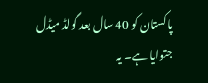پاکستان کو 40 سال بعد گولڈ میڈل جتوایا ہے۔ یہ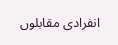انفرادی مقابلوں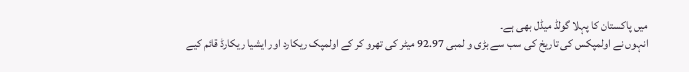میں پاکستان کا پہلا گولڈ میڈل بھی ہے۔
انہوں نے اولمپکس کی تاریخ کی سب سے بڑی و لمبی 92.97 میٹر کی تھرو کر کے اولمپک ریکارد اور ایشیا ریکارڈ قائم کیے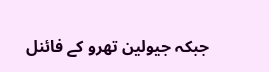جبکہ جیولین تھرو کے فائنل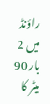راؤنڈ میں 2 بار 90 میٹر کا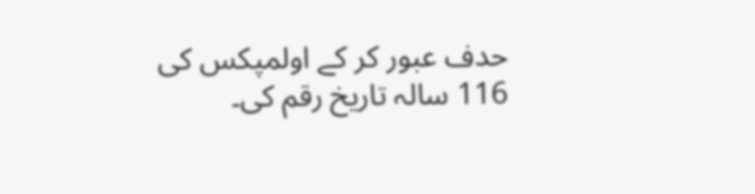حدف عبور کر کے اولمپکس کی 116 سالہ تاریخ رقم کی۔